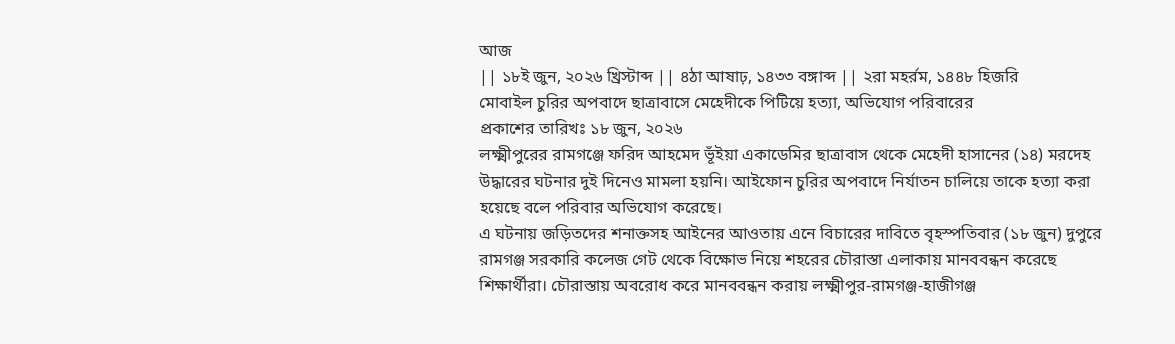আজ
|| ১৮ই জুন, ২০২৬ খ্রিস্টাব্দ || ৪ঠা আষাঢ়, ১৪৩৩ বঙ্গাব্দ || ২রা মহর্রম, ১৪৪৮ হিজরি
মোবাইল চুরির অপবাদে ছাত্রাবাসে মেহেদীকে পিটিয়ে হত্যা, অভিযোগ পরিবারের
প্রকাশের তারিখঃ ১৮ জুন, ২০২৬
লক্ষ্মীপুরের রামগঞ্জে ফরিদ আহমেদ ভূঁইয়া একাডেমির ছাত্রাবাস থেকে মেহেদী হাসানের (১৪) মরদেহ উদ্ধারের ঘটনার দুই দিনেও মামলা হয়নি। আইফোন চুরির অপবাদে নির্যাতন চালিয়ে তাকে হত্যা করা হয়েছে বলে পরিবার অভিযোগ করেছে।
এ ঘটনায় জড়িতদের শনাক্তসহ আইনের আওতায় এনে বিচারের দাবিতে বৃহস্পতিবার (১৮ জুন) দুপুরে রামগঞ্জ সরকারি কলেজ গেট থেকে বিক্ষোভ নিয়ে শহরের চৌরাস্তা এলাকায় মানববন্ধন করেছে শিক্ষার্থীরা। চৌরাস্তায় অবরোধ করে মানববন্ধন করায় লক্ষ্মীপুর-রামগঞ্জ-হাজীগঞ্জ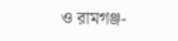ও রামগঞ্জ-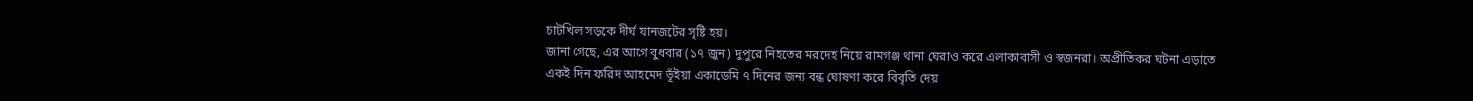চাটখিল সড়কে দীর্ঘ যানজটের সৃষ্টি হয়।
জানা গেছে, এর আগে বুধবার (১৭ জুন) দুপুরে নিহতের মরদেহ নিয়ে রামগঞ্জ থানা ঘেরাও করে এলাকাবাসী ও স্বজনরা। অপ্রীতিকর ঘটনা এড়াতে একই দিন ফরিদ আহমেদ ভূঁইয়া একাডেমি ৭ দিনের জন্য বন্ধ ঘোষণা করে বিবৃতি দেয়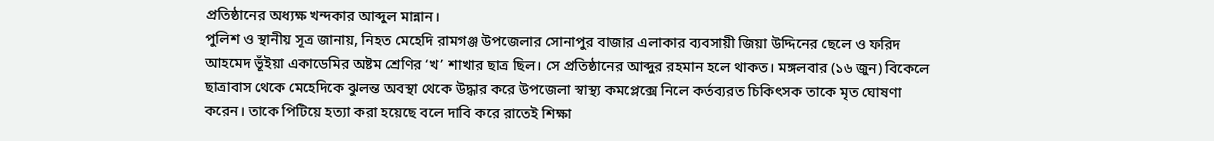প্রতিষ্ঠানের অধ্যক্ষ খন্দকার আব্দুল মান্নান।
পুলিশ ও স্থানীয় সূত্র জানায়, নিহত মেহেদি রামগঞ্জ উপজেলার সোনাপুর বাজার এলাকার ব্যবসায়ী জিয়া উদ্দিনের ছেলে ও ফরিদ আহমেদ ভূঁইয়া একাডেমির অষ্টম শ্রেণির ‘খ’ শাখার ছাত্র ছিল। সে প্রতিষ্ঠানের আব্দুর রহমান হলে থাকত। মঙ্গলবার (১৬ জুন) বিকেলে ছাত্রাবাস থেকে মেহেদিকে ঝুলন্ত অবস্থা থেকে উদ্ধার করে উপজেলা স্বাস্থ্য কমপ্লেক্সে নিলে কর্তব্যরত চিকিৎসক তাকে মৃত ঘোষণা করেন। তাকে পিটিয়ে হত্যা করা হয়েছে বলে দাবি করে রাতেই শিক্ষা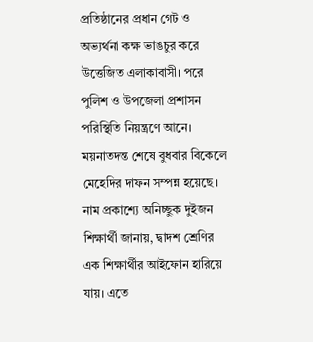প্রতিষ্ঠানের প্রধান গেট ও অভ্যর্থনা কক্ষ ভাঙচুর করে উত্তেজিত এলাকাবাসী। পরে পুলিশ ও উপজেলা প্রশাসন পরিস্থিতি নিয়ন্ত্রণে আনে। ময়নাতদন্ত শেষে বুধবার বিকেলে মেহেদির দাফন সম্পন্ন হয়েছে।
নাম প্রকাশ্যে অনিচ্ছুক দুইজন শিক্ষার্থী জানায়, দ্বাদশ শ্রেণির এক শিক্ষার্থীর আইফোন হারিয়ে যায়। এতে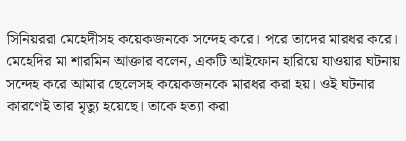সিনিয়ররা মেহেদীসহ কয়েকজনকে সন্দেহ করে। পরে তাদের মারধর করে।
মেহেদির মা শারমিন আক্তার বলেন, একটি আইফোন হারিয়ে যাওয়ার ঘটনায় সন্দেহ করে আমার ছেলেসহ কয়েকজনকে মারধর করা হয়। ওই ঘটনার কারণেই তার মৃত্যু হয়েছে। তাকে হত্যা করা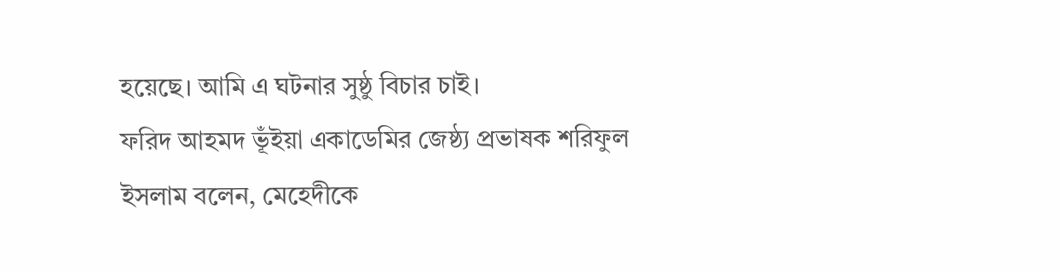হয়েছে। আমি এ ঘটনার সুষ্ঠু বিচার চাই।
ফরিদ আহমদ ভূঁইয়া একাডেমির জেষ্ঠ্য প্রভাষক শরিফুল ইসলাম বলেন, মেহেদীকে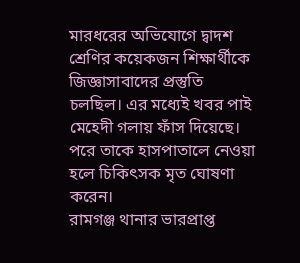মারধরের অভিযোগে দ্বাদশ শ্রেণির কয়েকজন শিক্ষার্থীকে জিজ্ঞাসাবাদের প্রস্তুতি চলছিল। এর মধ্যেই খবর পাই মেহেদী গলায় ফাঁস দিয়েছে। পরে তাকে হাসপাতালে নেওয়া হলে চিকিৎসক মৃত ঘোষণা করেন।
রামগঞ্জ থানার ভারপ্রাপ্ত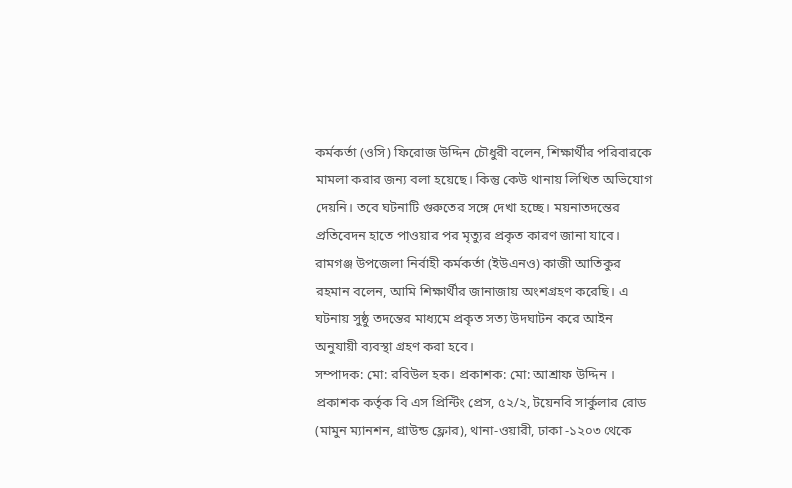কর্মকর্তা (ওসি) ফিরোজ উদ্দিন চৌধুরী বলেন, শিক্ষার্থীর পরিবারকে মামলা করার জন্য বলা হয়েছে। কিন্তু কেউ থানায় লিখিত অভিযোগ দেয়নি। তবে ঘটনাটি গুরুতের সঙ্গে দেখা হচ্ছে। ময়নাতদন্তের প্রতিবেদন হাতে পাওয়ার পর মৃত্যুর প্রকৃত কারণ জানা যাবে।
রামগঞ্জ উপজেলা নির্বাহী কর্মকর্তা (ইউএনও) কাজী আতিকুর রহমান বলেন, আমি শিক্ষার্থীর জানাজায় অংশগ্রহণ করেছি। এ ঘটনায় সুষ্ঠু তদন্তের মাধ্যমে প্রকৃত সত্য উদঘাটন করে আইন অনুযায়ী ব্যবস্থা গ্রহণ করা হবে।
সম্পাদক: মো: রবিউল হক। প্রকাশক: মো: আশ্রাফ উদ্দিন ।
প্রকাশক কর্তৃক বি এস প্রিন্টিং প্রেস, ৫২/২, টয়েনবি সার্কুলার রোড (মামুন ম্যানশন, গ্রাউন্ড ফ্লোর), থানা-ওয়ারী, ঢাকা -১২০৩ থেকে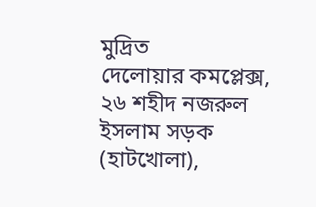মুদ্রিত
দেলোয়ার কমপ্লেক্স, ২৬ শহীদ নজরুল ইসলাম সড়ক (হাটখোলা),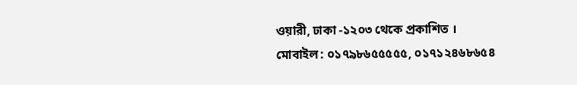ওয়ারী, ঢাকা -১২০৩ থেকে প্রকাশিত ।
মোবাইল: ০১৭৯৮৬৫৫৫৫৫, ০১৭১২৪৬৮৬৫৪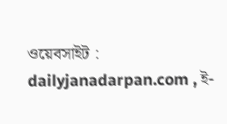ওয়েবসাইট : dailyjanadarpan.com , ই-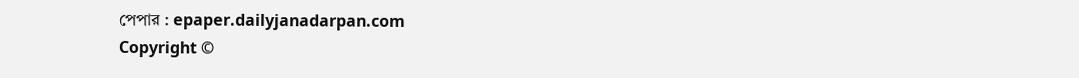পেপার : epaper.dailyjanadarpan.com
Copyright ©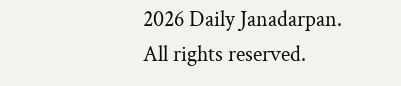2026 Daily Janadarpan. All rights reserved.